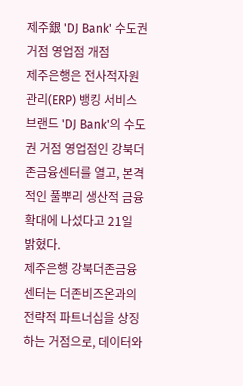제주銀 'DJ Bank' 수도권 거점 영업점 개점
제주은행은 전사적자원관리(ERP) 뱅킹 서비스 브랜드 'DJ Bank'의 수도권 거점 영업점인 강북더존금융센터를 열고, 본격적인 풀뿌리 생산적 금융 확대에 나섰다고 21일 밝혔다.
제주은행 강북더존금융센터는 더존비즈온과의 전략적 파트너십을 상징하는 거점으로, 데이터와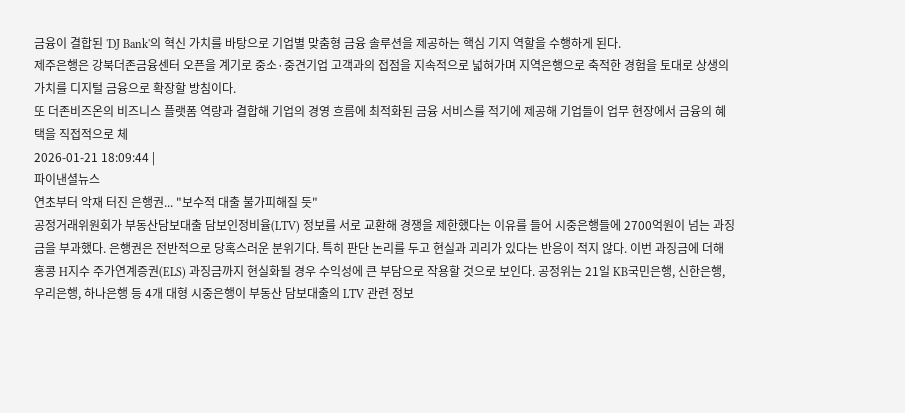금융이 결합된 'DJ Bank'의 혁신 가치를 바탕으로 기업별 맞춤형 금융 솔루션을 제공하는 핵심 기지 역할을 수행하게 된다.
제주은행은 강북더존금융센터 오픈을 계기로 중소·중견기업 고객과의 접점을 지속적으로 넓혀가며 지역은행으로 축적한 경험을 토대로 상생의 가치를 디지털 금융으로 확장할 방침이다.
또 더존비즈온의 비즈니스 플랫폼 역량과 결합해 기업의 경영 흐름에 최적화된 금융 서비스를 적기에 제공해 기업들이 업무 현장에서 금융의 혜택을 직접적으로 체
2026-01-21 18:09:44 |
파이낸셜뉴스
연초부터 악재 터진 은행권... "보수적 대출 불가피해질 듯"
공정거래위원회가 부동산담보대출 담보인정비율(LTV) 정보를 서로 교환해 경쟁을 제한했다는 이유를 들어 시중은행들에 2700억원이 넘는 과징금을 부과했다. 은행권은 전반적으로 당혹스러운 분위기다. 특히 판단 논리를 두고 현실과 괴리가 있다는 반응이 적지 않다. 이번 과징금에 더해 홍콩 H지수 주가연계증권(ELS) 과징금까지 현실화될 경우 수익성에 큰 부담으로 작용할 것으로 보인다. 공정위는 21일 KB국민은행, 신한은행, 우리은행, 하나은행 등 4개 대형 시중은행이 부동산 담보대출의 LTV 관련 정보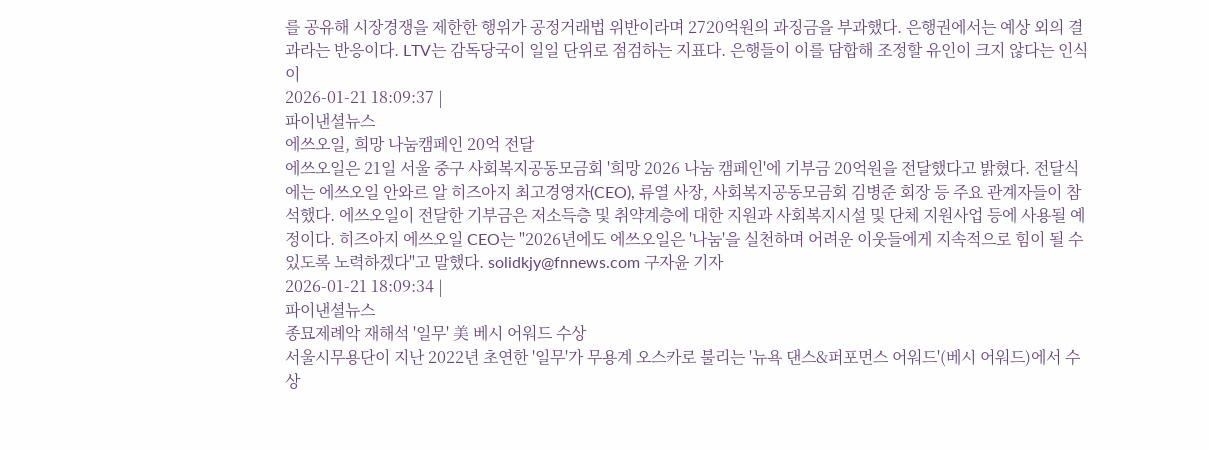를 공유해 시장경쟁을 제한한 행위가 공정거래법 위반이라며 2720억원의 과징금을 부과했다. 은행권에서는 예상 외의 결과라는 반응이다. LTV는 감독당국이 일일 단위로 점검하는 지표다. 은행들이 이를 담합해 조정할 유인이 크지 않다는 인식이
2026-01-21 18:09:37 |
파이낸셜뉴스
에쓰오일, 희망 나눔캠페인 20억 전달
에쓰오일은 21일 서울 중구 사회복지공동모금회 '희망 2026 나눔 캠페인'에 기부금 20억원을 전달했다고 밝혔다. 전달식에는 에쓰오일 안와르 알 히즈아지 최고경영자(CEO), 류열 사장, 사회복지공동모금회 김병준 회장 등 주요 관계자들이 참석했다. 에쓰오일이 전달한 기부금은 저소득층 및 취약계층에 대한 지원과 사회복지시설 및 단체 지원사업 등에 사용될 예정이다. 히즈아지 에쓰오일 CEO는 "2026년에도 에쓰오일은 '나눔'을 실천하며 어려운 이웃들에게 지속적으로 힘이 될 수 있도록 노력하겠다"고 말했다. solidkjy@fnnews.com 구자윤 기자
2026-01-21 18:09:34 |
파이낸셜뉴스
종묘제례악 재해석 '일무' 美 베시 어워드 수상
서울시무용단이 지난 2022년 초연한 '일무'가 무용계 오스카로 불리는 '뉴욕 댄스&퍼포먼스 어워드'(베시 어워드)에서 수상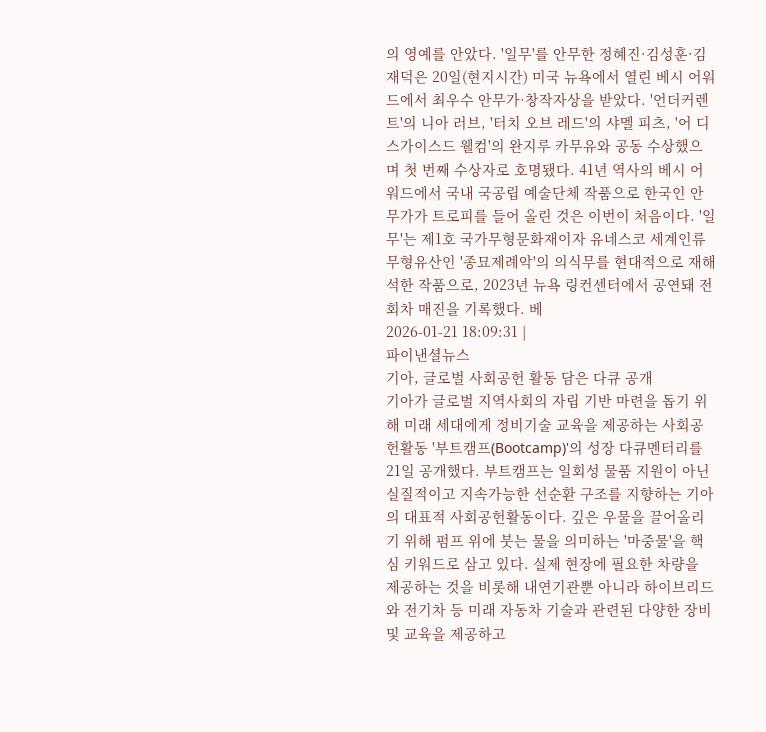의 영예를 안았다. '일무'를 안무한 정혜진·김성훈·김재덕은 20일(현지시간) 미국 뉴욕에서 열린 베시 어워드에서 최우수 안무가·창작자상을 받았다. '언더커렌트'의 니아 러브, '터치 오브 레드'의 샤멜 피츠, '어 디스가이스드 웰컴'의 완지루 카무유와 공동 수상했으며 첫 번째 수상자로 호명됐다. 41년 역사의 베시 어워드에서 국내 국공립 예술단체 작품으로 한국인 안무가가 트로피를 들어 올린 것은 이번이 처음이다. '일무'는 제1호 국가무형문화재이자 유네스코 세계인류무형유산인 '종묘제례악'의 의식무를 현대적으로 재해석한 작품으로, 2023년 뉴욕 링컨센터에서 공연돼 전 회차 매진을 기록했다. 베
2026-01-21 18:09:31 |
파이낸셜뉴스
기아, 글로벌 사회공헌 활동 담은 다큐 공개
기아가 글로벌 지역사회의 자립 기반 마련을 돕기 위해 미래 세대에게 정비기술 교육을 제공하는 사회공헌활동 '부트캠프(Bootcamp)'의 성장 다큐멘터리를 21일 공개했다. 부트캠프는 일회성 물품 지원이 아닌 실질적이고 지속가능한 선순환 구조를 지향하는 기아의 대표적 사회공헌활동이다. 깊은 우물을 끌어올리기 위해 펌프 위에 붓는 물을 의미하는 '마중물'을 핵심 키워드로 삼고 있다. 실제 현장에 필요한 차량을 제공하는 것을 비롯해 내연기관뿐 아니라 하이브리드와 전기차 등 미래 자동차 기술과 관련된 다양한 장비 및 교육을 제공하고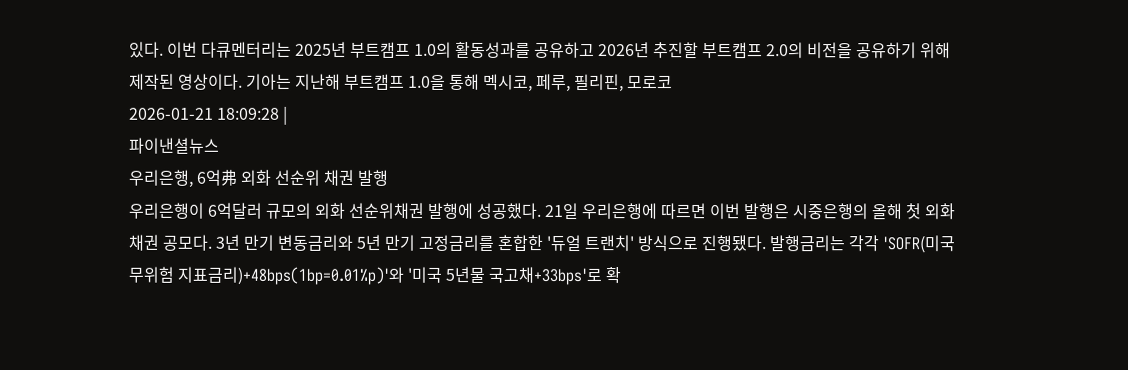있다. 이번 다큐멘터리는 2025년 부트캠프 1.0의 활동성과를 공유하고 2026년 추진할 부트캠프 2.0의 비전을 공유하기 위해 제작된 영상이다. 기아는 지난해 부트캠프 1.0을 통해 멕시코, 페루, 필리핀, 모로코
2026-01-21 18:09:28 |
파이낸셜뉴스
우리은행, 6억弗 외화 선순위 채권 발행
우리은행이 6억달러 규모의 외화 선순위채권 발행에 성공했다. 21일 우리은행에 따르면 이번 발행은 시중은행의 올해 첫 외화채권 공모다. 3년 만기 변동금리와 5년 만기 고정금리를 혼합한 '듀얼 트랜치' 방식으로 진행됐다. 발행금리는 각각 'SOFR(미국 무위험 지표금리)+48bps(1bp=0.01%p)'와 '미국 5년물 국고채+33bps'로 확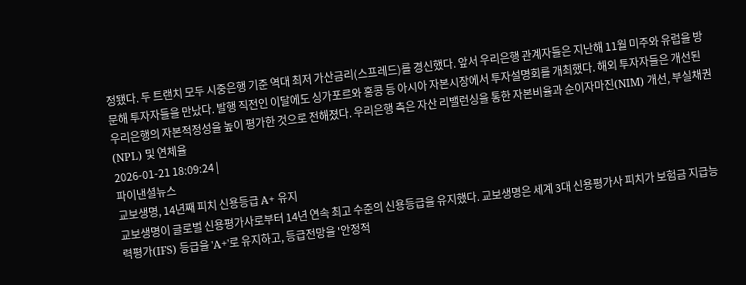정됐다. 두 트랜치 모두 시중은행 기준 역대 최저 가산금리(스프레드)를 경신했다. 앞서 우리은행 관계자들은 지난해 11월 미주와 유럽을 방문해 투자자들을 만났다. 발행 직전인 이달에도 싱가포르와 홍콩 등 아시아 자본시장에서 투자설명회를 개최했다. 해외 투자자들은 개선된 우리은행의 자본적정성을 높이 평가한 것으로 전해졌다. 우리은행 측은 자산 리밸런싱을 통한 자본비율과 순이자마진(NIM) 개선, 부실채권(NPL) 및 연체율
2026-01-21 18:09:24 |
파이낸셜뉴스
교보생명, 14년째 피치 신용등급 A+ 유지
교보생명이 글로벌 신용평가사로부터 14년 연속 최고 수준의 신용등급을 유지했다. 교보생명은 세계 3대 신용평가사 피치가 보험금 지급능력평가(IFS) 등급을 'A+'로 유지하고, 등급전망을 '안정적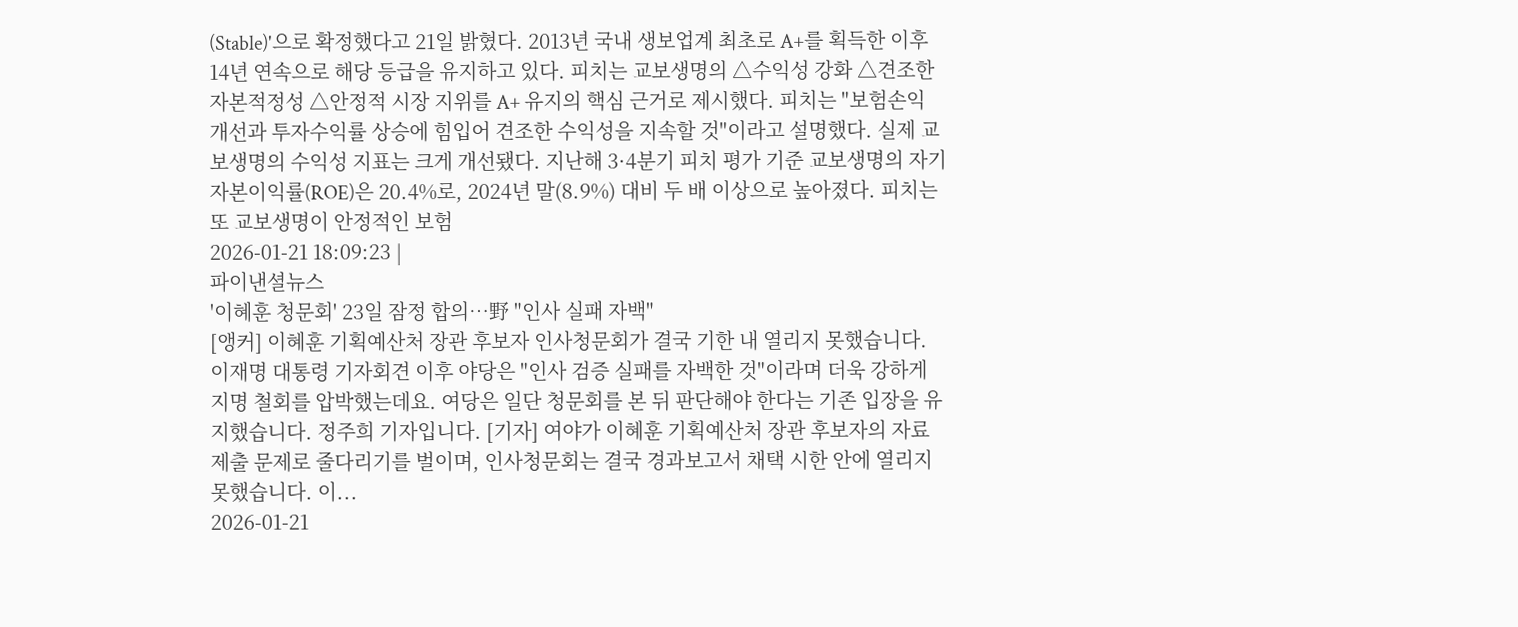(Stable)'으로 확정했다고 21일 밝혔다. 2013년 국내 생보업계 최초로 A+를 획득한 이후 14년 연속으로 해당 등급을 유지하고 있다. 피치는 교보생명의 △수익성 강화 △견조한 자본적정성 △안정적 시장 지위를 A+ 유지의 핵심 근거로 제시했다. 피치는 "보험손익 개선과 투자수익률 상승에 힘입어 견조한 수익성을 지속할 것"이라고 설명했다. 실제 교보생명의 수익성 지표는 크게 개선됐다. 지난해 3·4분기 피치 평가 기준 교보생명의 자기자본이익률(ROE)은 20.4%로, 2024년 말(8.9%) 대비 두 배 이상으로 높아졌다. 피치는 또 교보생명이 안정적인 보험
2026-01-21 18:09:23 |
파이낸셜뉴스
'이혜훈 청문회' 23일 잠정 합의…野 "인사 실패 자백"
[앵커] 이혜훈 기획예산처 장관 후보자 인사청문회가 결국 기한 내 열리지 못했습니다. 이재명 대통령 기자회견 이후 야당은 "인사 검증 실패를 자백한 것"이라며 더욱 강하게 지명 철회를 압박했는데요. 여당은 일단 청문회를 본 뒤 판단해야 한다는 기존 입장을 유지했습니다. 정주희 기자입니다. [기자] 여야가 이혜훈 기획예산처 장관 후보자의 자료 제출 문제로 줄다리기를 벌이며, 인사청문회는 결국 경과보고서 채택 시한 안에 열리지 못했습니다. 이...
2026-01-21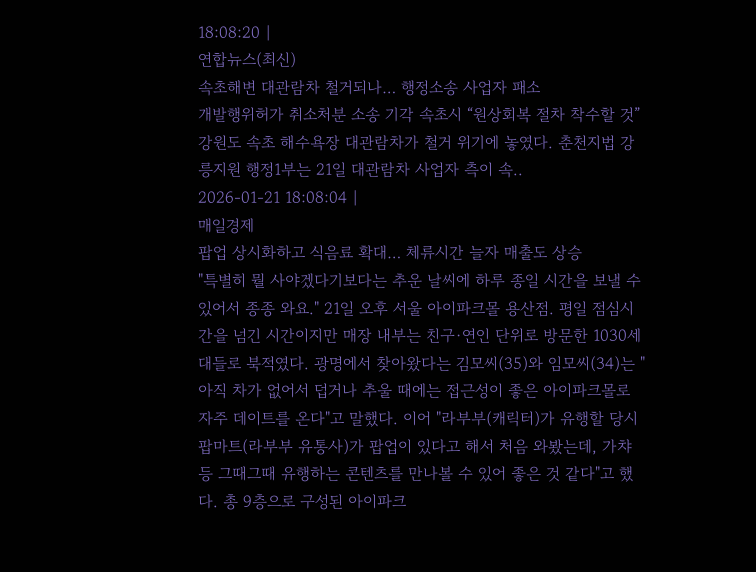18:08:20 |
연합뉴스(최신)
속초해변 대관람차 철거되나… 행정소송 사업자 패소
개발행위허가 취소처분 소송 기각 속초시 “원상회복 절차 착수할 것”강원도 속초 해수욕장 대관람차가 철거 위기에 놓였다. 춘천지법 강릉지원 행정1부는 21일 대관람차 사업자 측이 속..
2026-01-21 18:08:04 |
매일경제
팝업 상시화하고 식음료 확대… 체류시간 늘자 매출도 상승
"특별히 뭘 사야겠다기보다는 추운 날씨에 하루 종일 시간을 보낼 수 있어서 종종 와요." 21일 오후 서울 아이파크몰 용산점. 평일 점심시간을 넘긴 시간이지만 매장 내부는 친구·연인 단위로 방문한 1030세대들로 북적였다. 광명에서 찾아왔다는 김모씨(35)와 임모씨(34)는 "아직 차가 없어서 덥거나 추울 때에는 접근성이 좋은 아이파크몰로 자주 데이트를 온다"고 말했다. 이어 "라부부(캐릭터)가 유행할 당시 팝마트(라부부 유통사)가 팝업이 있다고 해서 처음 와봤는데, 가챠 등 그때그때 유행하는 콘텐츠를 만나볼 수 있어 좋은 것 같다"고 했다. 총 9층으로 구성된 아이파크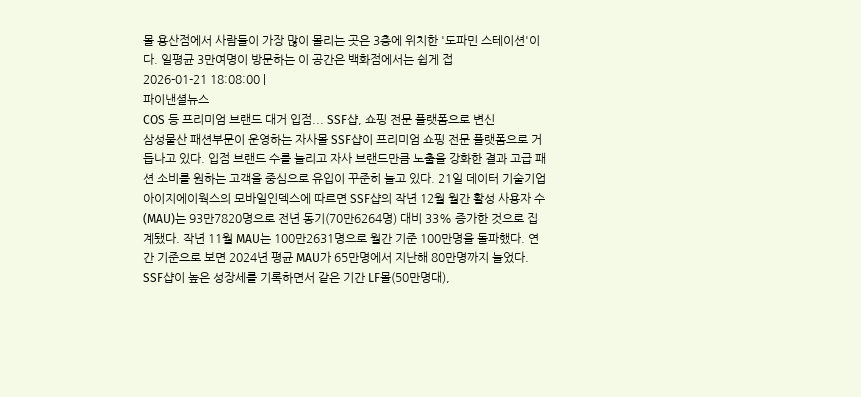몰 용산점에서 사람들이 가장 많이 몰리는 곳은 3층에 위치한 '도파민 스테이션'이다. 일평균 3만여명이 방문하는 이 공간은 백화점에서는 쉽게 접
2026-01-21 18:08:00 |
파이낸셜뉴스
COS 등 프리미엄 브랜드 대거 입점... SSF샵, 쇼핑 전문 플랫폼으로 변신
삼성물산 패션부문이 운영하는 자사몰 SSF샵이 프리미엄 쇼핑 전문 플랫폼으로 거듭나고 있다. 입점 브랜드 수를 늘리고 자사 브랜드만큼 노출을 강화한 결과 고급 패션 소비를 원하는 고객을 중심으로 유입이 꾸준히 늘고 있다. 21일 데이터 기술기업 아이지에이웍스의 모바일인덱스에 따르면 SSF샵의 작년 12월 월간 활성 사용자 수(MAU)는 93만7820명으로 전년 동기(70만6264명) 대비 33% 증가한 것으로 집계됐다. 작년 11월 MAU는 100만2631명으로 월간 기준 100만명을 돌파했다. 연간 기준으로 보면 2024년 평균 MAU가 65만명에서 지난해 80만명까지 늘었다. SSF샵이 높은 성장세를 기록하면서 같은 기간 LF몰(50만명대),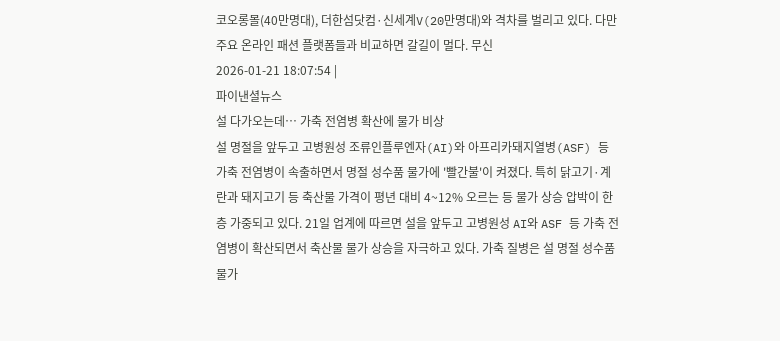코오롱몰(40만명대), 더한섬닷컴·신세계V(20만명대)와 격차를 벌리고 있다. 다만 주요 온라인 패션 플랫폼들과 비교하면 갈길이 멀다. 무신
2026-01-21 18:07:54 |
파이낸셜뉴스
설 다가오는데… 가축 전염병 확산에 물가 비상
설 명절을 앞두고 고병원성 조류인플루엔자(AI)와 아프리카돼지열병(ASF) 등 가축 전염병이 속출하면서 명절 성수품 물가에 '빨간불'이 켜졌다. 특히 닭고기·계란과 돼지고기 등 축산물 가격이 평년 대비 4~12% 오르는 등 물가 상승 압박이 한층 가중되고 있다. 21일 업계에 따르면 설을 앞두고 고병원성 AI와 ASF 등 가축 전염병이 확산되면서 축산물 물가 상승을 자극하고 있다. 가축 질병은 설 명절 성수품 물가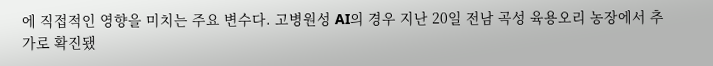에 직접적인 영향을 미치는 주요 변수다. 고병원성 AI의 경우 지난 20일 전남 곡성 육용오리 농장에서 추가로 확진됐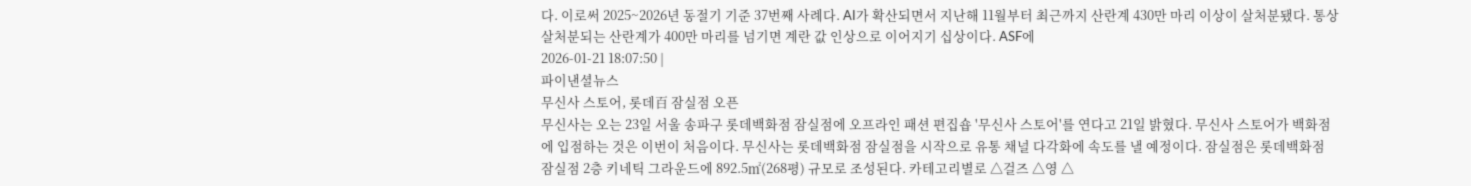다. 이로써 2025~2026년 동절기 기준 37번째 사례다. AI가 확산되면서 지난해 11월부터 최근까지 산란계 430만 마리 이상이 살처분됐다. 통상 살처분되는 산란계가 400만 마리를 넘기면 계란 값 인상으로 이어지기 십상이다. ASF에
2026-01-21 18:07:50 |
파이낸셜뉴스
무신사 스토어, 롯데百 잠실점 오픈
무신사는 오는 23일 서울 송파구 롯데백화점 잠실점에 오프라인 패션 편집숍 '무신사 스토어'를 연다고 21일 밝혔다. 무신사 스토어가 백화점에 입점하는 것은 이번이 처음이다. 무신사는 롯데백화점 잠실점을 시작으로 유통 채널 다각화에 속도를 낼 예정이다. 잠실점은 롯데백화점 잠실점 2층 키네틱 그라운드에 892.5㎡(268평) 규모로 조성된다. 카테고리별로 △걸즈 △영 △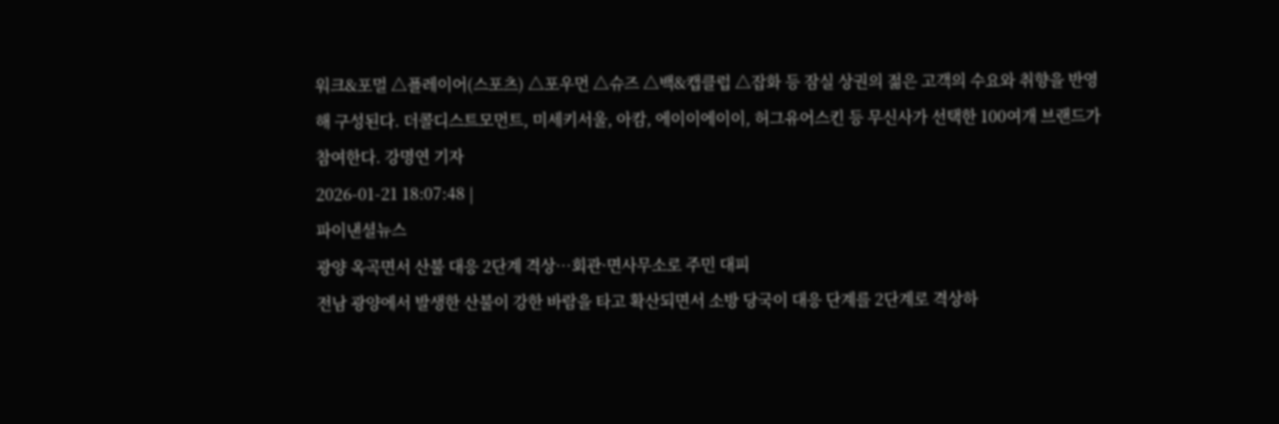워크&포멀 △플레이어(스포츠) △포우먼 △슈즈 △백&캡클럽 △잡화 등 잠실 상권의 젊은 고객의 수요와 취향을 반영해 구성된다. 더콜디스트모먼트, 미세키서울, 아캄, 에이이에이이, 허그유어스킨 등 무신사가 선택한 100여개 브랜드가 참여한다. 강명연 기자
2026-01-21 18:07:48 |
파이낸셜뉴스
광양 옥곡면서 산불 대응 2단계 격상…회관·면사무소로 주민 대피
전남 광양에서 발생한 산불이 강한 바람을 타고 확산되면서 소방 당국이 대응 단계를 2단계로 격상하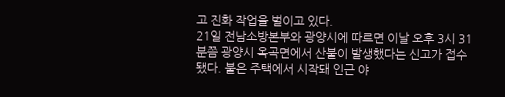고 진화 작업을 벌이고 있다.
21일 전남소방본부와 광양시에 따르면 이날 오후 3시 31분쯤 광양시 옥곡면에서 산불이 발생했다는 신고가 접수됐다. 불은 주택에서 시작돼 인근 야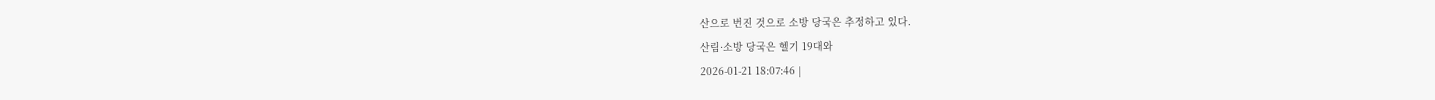산으로 번진 것으로 소방 당국은 추정하고 있다.
산림·소방 당국은 헬기 19대와
2026-01-21 18:07:46 |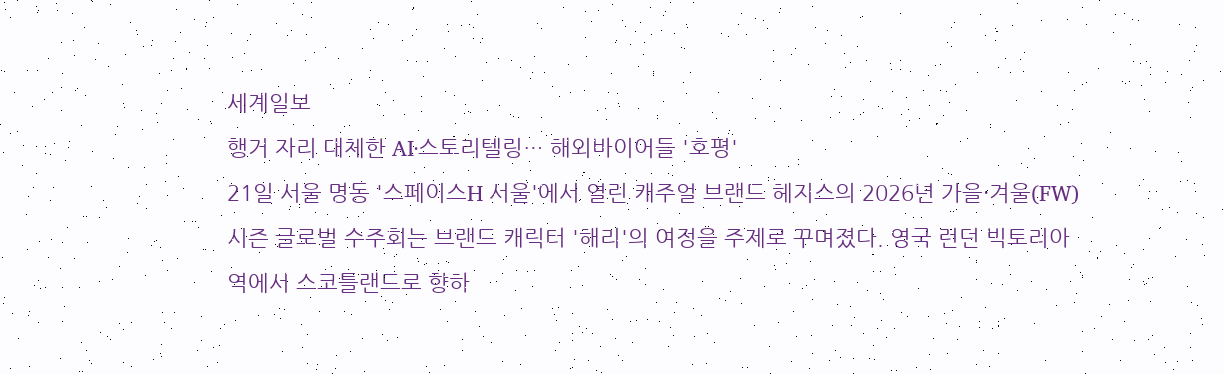세계일보
행거 자리 대체한 AI·스토리텔링… 해외바이어들 '호평'
21일 서울 명동 '스페이스H 서울'에서 열린 캐주얼 브랜드 헤지스의 2026년 가을·겨울(FW) 시즌 글로벌 수주회는 브랜드 캐릭터 '해리'의 여정을 주제로 꾸며졌다. 영국 런던 빅토리아역에서 스코틀랜드로 향하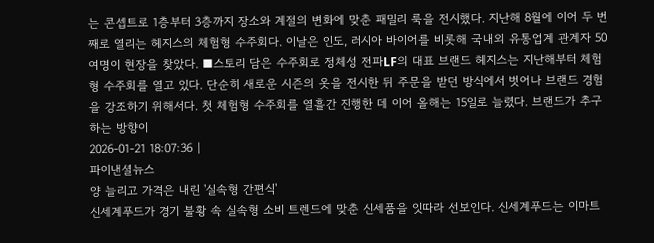는 콘셉트로 1층부터 3층까지 장소와 계절의 변화에 맞춘 패밀리 룩을 전시했다. 지난해 8월에 이어 두 번째로 열리는 헤지스의 체험형 수주회다. 이날은 인도, 러시아 바이어를 비롯해 국내외 유통업계 관계자 50여명이 현장을 찾았다. ■스토리 담은 수주회로 정체성 전파LF의 대표 브랜드 헤지스는 지난해부터 체험형 수주회를 열고 있다. 단순히 새로운 시즌의 옷을 전시한 뒤 주문을 받던 방식에서 벗어나 브랜드 경험을 강조하기 위해서다. 첫 체험형 수주회를 열흘간 진행한 데 이어 올해는 15일로 늘렸다. 브랜드가 추구하는 방향이
2026-01-21 18:07:36 |
파이낸셜뉴스
양 늘리고 가격은 내린 '실속형 간편식'
신세계푸드가 경기 불황 속 실속형 소비 트렌드에 맞춘 신세품을 잇따라 선보인다. 신세계푸드는 이마트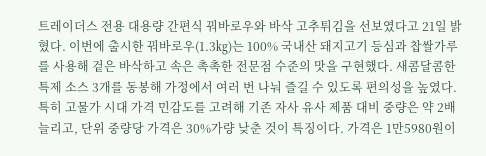트레이더스 전용 대용량 간편식 꿔바로우와 바삭 고추튀김을 선보였다고 21일 밝혔다. 이번에 출시한 꿔바로우(1.3㎏)는 100% 국내산 돼지고기 등심과 찹쌀가루를 사용해 겉은 바삭하고 속은 촉촉한 전문점 수준의 맛을 구현했다. 새콤달콤한 특제 소스 3개를 동봉해 가정에서 여러 번 나눠 즐길 수 있도록 편의성을 높였다. 특히 고물가 시대 가격 민감도를 고려해 기존 자사 유사 제품 대비 중량은 약 2배 늘리고, 단위 중량당 가격은 30%가량 낮춘 것이 특징이다. 가격은 1만5980원이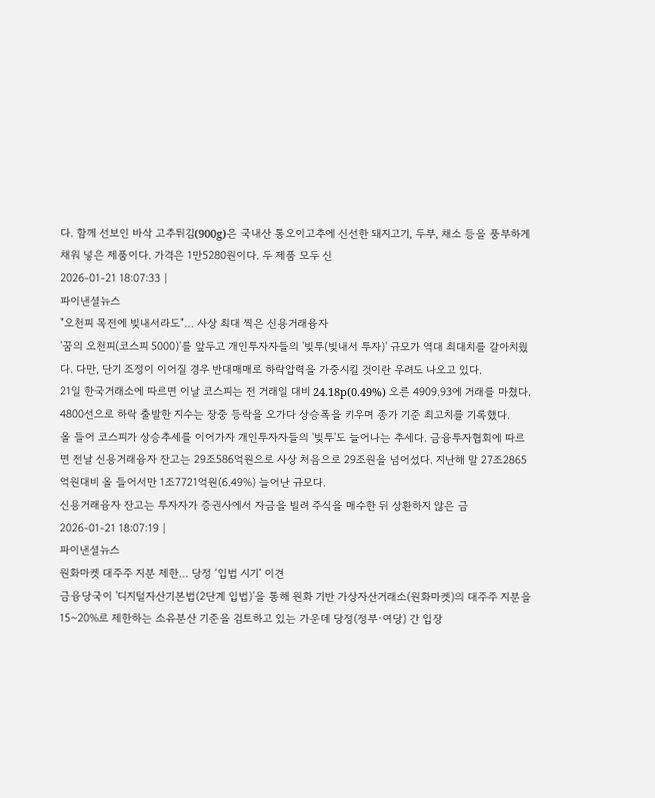다. 함께 선보인 바삭 고추튀김(900g)은 국내산 통오이고추에 신선한 돼지고기, 두부, 채소 등을 풍부하게 채워 넣은 제품이다. 가격은 1만5280원이다. 두 제품 모두 신
2026-01-21 18:07:33 |
파이낸셜뉴스
"오천피 목전에 빚내서라도"… 사상 최대 찍은 신용거래융자
'꿈의 오천피(코스피 5000)'를 앞두고 개인투자자들의 '빚투(빚내서 투자)' 규모가 역대 최대치를 갈아치웠다. 다만, 단기 조정이 이어질 경우 반대매매로 하락압력을 가중시킬 것이란 우려도 나오고 있다.
21일 한국거래소에 따르면 이날 코스피는 전 거래일 대비 24.18p(0.49%) 오른 4909.93에 거래를 마쳤다. 4800선으로 하락 출발한 지수는 장중 등락을 오가다 상승폭을 키우며 종가 기준 최고치를 기록했다.
올 들어 코스피가 상승추세를 이어가자 개인투자자들의 '빚투'도 늘어나는 추세다. 금융투자협회에 따르면 전날 신용거래융자 잔고는 29조586억원으로 사상 처음으로 29조원을 넘어섰다. 지난해 말 27조2865억원대비 올 들어서만 1조7721억원(6.49%) 늘어난 규모다.
신용거래융자 잔고는 투자자가 증권사에서 자금을 빌려 주식을 매수한 뒤 상환하지 않은 금
2026-01-21 18:07:19 |
파이낸셜뉴스
원화마켓 대주주 지분 제한… 당정 ‘입법 시기’ 이견
금융당국이 '디지털자산기본법(2단계 입법)'을 통해 원화 기반 가상자산거래소(원화마켓)의 대주주 지분을 15~20%로 제한하는 소유분산 기준을 검토하고 있는 가운데 당정(정부·여당) 간 입장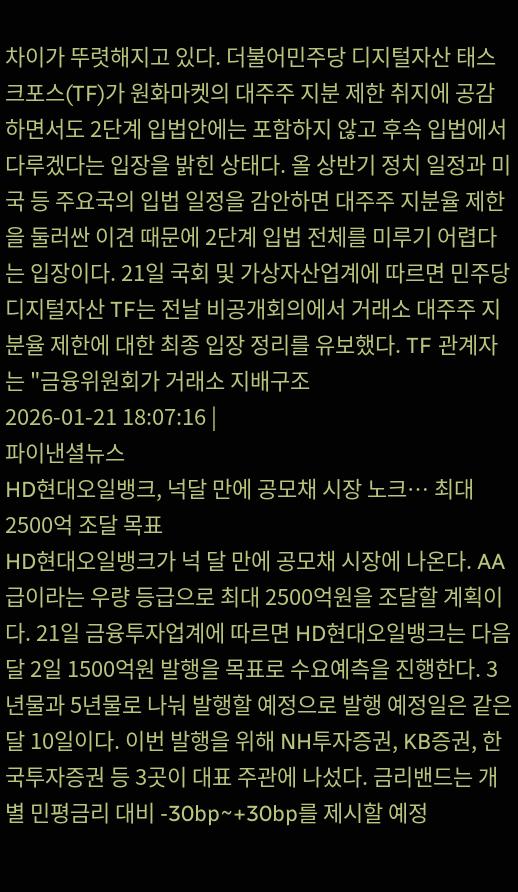차이가 뚜렷해지고 있다. 더불어민주당 디지털자산 태스크포스(TF)가 원화마켓의 대주주 지분 제한 취지에 공감하면서도 2단계 입법안에는 포함하지 않고 후속 입법에서 다루겠다는 입장을 밝힌 상태다. 올 상반기 정치 일정과 미국 등 주요국의 입법 일정을 감안하면 대주주 지분율 제한을 둘러싼 이견 때문에 2단계 입법 전체를 미루기 어렵다는 입장이다. 21일 국회 및 가상자산업계에 따르면 민주당 디지털자산 TF는 전날 비공개회의에서 거래소 대주주 지분율 제한에 대한 최종 입장 정리를 유보했다. TF 관계자는 "금융위원회가 거래소 지배구조
2026-01-21 18:07:16 |
파이낸셜뉴스
HD현대오일뱅크, 넉달 만에 공모채 시장 노크… 최대 2500억 조달 목표
HD현대오일뱅크가 넉 달 만에 공모채 시장에 나온다. AA급이라는 우량 등급으로 최대 2500억원을 조달할 계획이다. 21일 금융투자업계에 따르면 HD현대오일뱅크는 다음달 2일 1500억원 발행을 목표로 수요예측을 진행한다. 3년물과 5년물로 나눠 발행할 예정으로 발행 예정일은 같은 달 10일이다. 이번 발행을 위해 NH투자증권, KB증권, 한국투자증권 등 3곳이 대표 주관에 나섰다. 금리밴드는 개별 민평금리 대비 -30bp~+30bp를 제시할 예정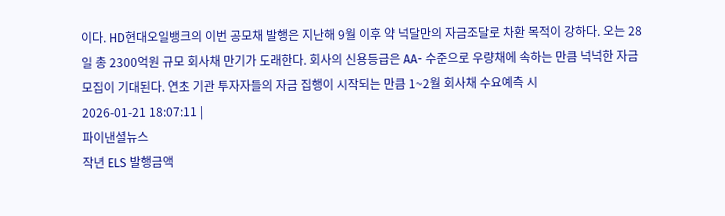이다. HD현대오일뱅크의 이번 공모채 발행은 지난해 9월 이후 약 넉달만의 자금조달로 차환 목적이 강하다. 오는 28일 총 2300억원 규모 회사채 만기가 도래한다. 회사의 신용등급은 AA- 수준으로 우량채에 속하는 만큼 넉넉한 자금모집이 기대된다. 연초 기관 투자자들의 자금 집행이 시작되는 만큼 1~2월 회사채 수요예측 시
2026-01-21 18:07:11 |
파이낸셜뉴스
작년 ELS 발행금액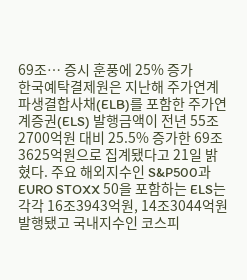69조… 증시 훈풍에 25% 증가
한국예탁결제원은 지난해 주가연계파생결합사채(ELB)를 포함한 주가연계증권(ELS) 발행금액이 전년 55조2700억원 대비 25.5% 증가한 69조3625억원으로 집계됐다고 21일 밝혔다. 주요 해외지수인 S&P500과 EURO STOXX 50을 포함하는 ELS는 각각 16조3943억원, 14조3044억원 발행됐고 국내지수인 코스피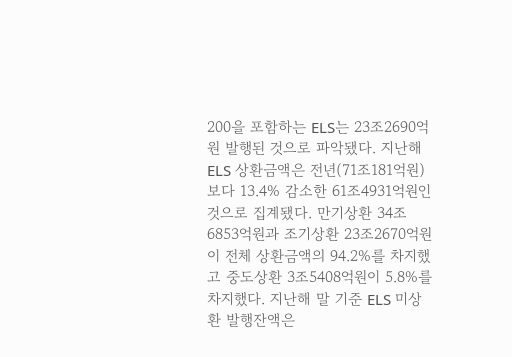200을 포함하는 ELS는 23조2690억원 발행된 것으로 파악됐다. 지난해 ELS 상환금액은 전년(71조181억원)보다 13.4% 감소한 61조4931억원인 것으로 집계됐다. 만기상환 34조6853억원과 조기상환 23조2670억원이 전체 상환금액의 94.2%를 차지했고 중도상환 3조5408억원이 5.8%를 차지했다. 지난해 말 기준 ELS 미상환 발행잔액은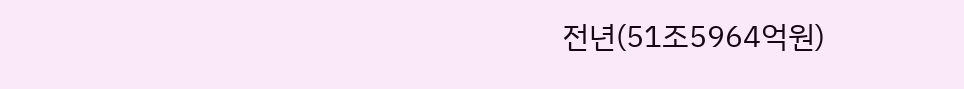전년(51조5964억원)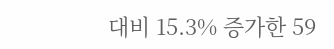대비 15.3% 증가한 59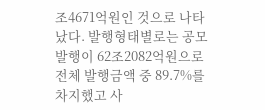조4671억원인 것으로 나타났다. 발행형태별로는 공모발행이 62조2082억원으로 전체 발행금액 중 89.7%를 차지했고 사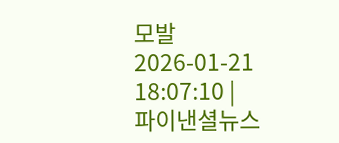모발
2026-01-21 18:07:10 |
파이낸셜뉴스